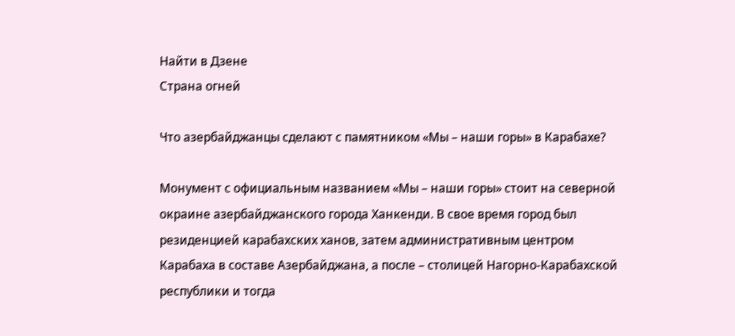Найти в Дзене
Страна огней

Что азербайджанцы сделают с памятником «Мы – наши горы» в Карабахе?

Монумент с официальным названием «Мы – наши горы» стоит на северной окраине азербайджанского города Ханкенди. В свое время город был резиденцией карабахских ханов, затем административным центром Карабаха в составе Азербайджана, а после – столицей Нагорно-Карабахской республики и тогда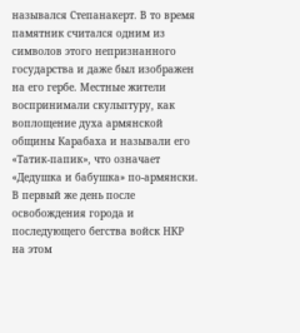назывался Степанакерт. В то время памятник считался одним из символов этого непризнанного государства и даже был изображен на его гербе. Местные жители воспринимали скульптуру, как воплощение духа армянской общины Карабаха и называли его «Татик-папик», что означает «Дедушка и бабушка» по-армянски. В первый же день после освобождения города и последующего бегства войск НКР на этом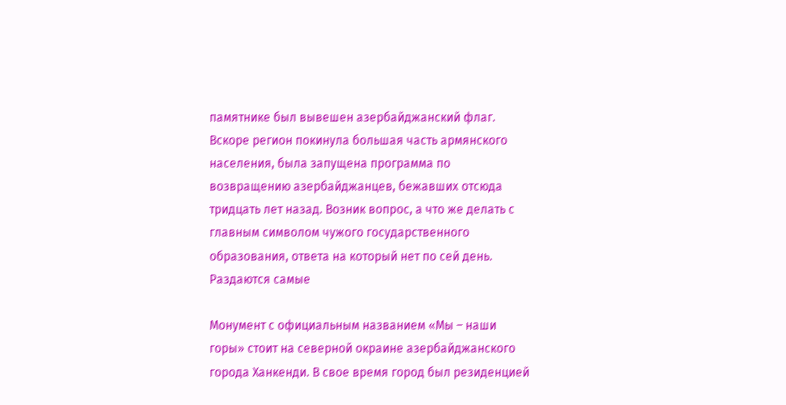памятнике был вывешен азербайджанский флаг. Вскоре регион покинула большая часть армянского населения, была запущена программа по возвращению азербайджанцев, бежавших отсюда тридцать лет назад. Возник вопрос, а что же делать с главным символом чужого государственного образования, ответа на который нет по сей день. Раздаются самые

Монумент с официальным названием «Мы – наши горы» стоит на северной окраине азербайджанского города Ханкенди. В свое время город был резиденцией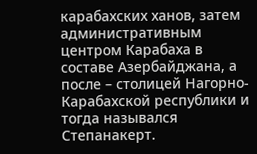карабахских ханов, затем административным центром Карабаха в составе Азербайджана, а после – столицей Нагорно-Карабахской республики и тогда назывался Степанакерт.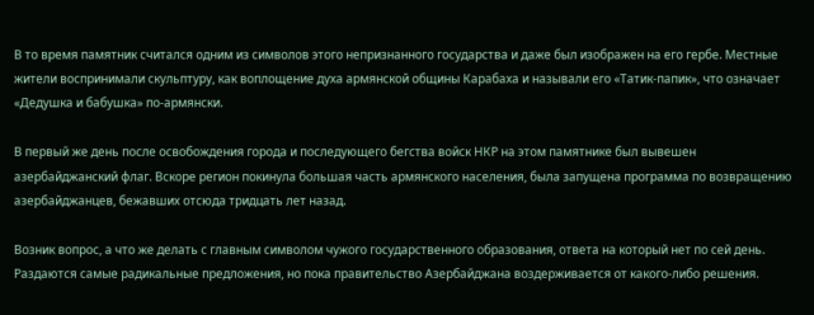В то время памятник считался одним из символов этого непризнанного государства и даже был изображен на его гербе. Местные жители воспринимали скульптуру, как воплощение духа армянской общины Карабаха и называли его «Татик-папик», что означает «Дедушка и бабушка» по-армянски.

В первый же день после освобождения города и последующего бегства войск НКР на этом памятнике был вывешен азербайджанский флаг. Вскоре регион покинула большая часть армянского населения, была запущена программа по возвращению азербайджанцев, бежавших отсюда тридцать лет назад.

Возник вопрос, а что же делать с главным символом чужого государственного образования, ответа на который нет по сей день. Раздаются самые радикальные предложения, но пока правительство Азербайджана воздерживается от какого-либо решения.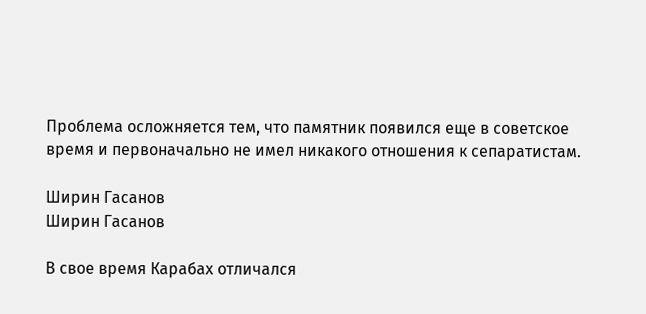Проблема осложняется тем, что памятник появился еще в советское время и первоначально не имел никакого отношения к сепаратистам.

Ширин Гасанов
Ширин Гасанов

В свое время Карабах отличался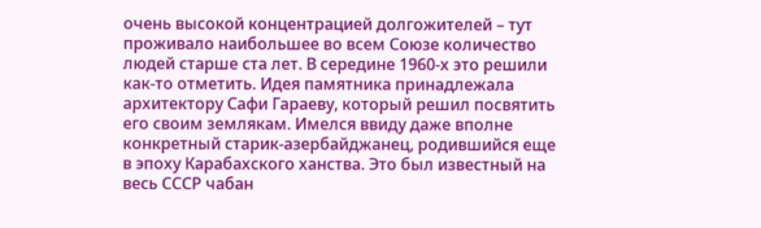очень высокой концентрацией долгожителей – тут проживало наибольшее во всем Союзе количество людей старше ста лет. В середине 1960-х это решили как-то отметить. Идея памятника принадлежала архитектору Сафи Гараеву, который решил посвятить его своим землякам. Имелся ввиду даже вполне конкретный старик-азербайджанец, родившийся еще в эпоху Карабахского ханства. Это был известный на весь СССР чабан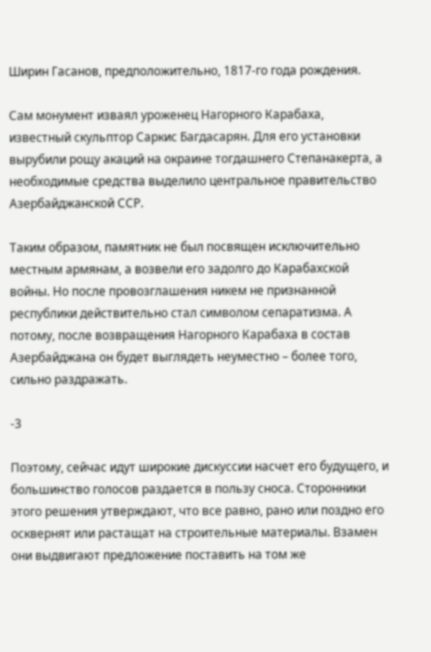Ширин Гасанов, предположительно, 1817-го года рождения.

Сам монумент изваял уроженец Нагорного Карабаха, известный скульптор Саркис Багдасарян. Для его установки вырубили рощу акаций на окраине тогдашнего Степанакерта, а необходимые средства выделило центральное правительство Азербайджанской ССР.

Таким образом, памятник не был посвящен исключительно местным армянам, а возвели его задолго до Карабахской войны. Но после провозглашения никем не признанной республики действительно стал символом сепаратизма. А потому, после возвращения Нагорного Карабаха в состав Азербайджана он будет выглядеть неуместно – более того, сильно раздражать.

-3

Поэтому, сейчас идут широкие дискуссии насчет его будущего, и большинство голосов раздается в пользу сноса. Сторонники этого решения утверждают, что все равно, рано или поздно его осквернят или растащат на строительные материалы. Взамен они выдвигают предложение поставить на том же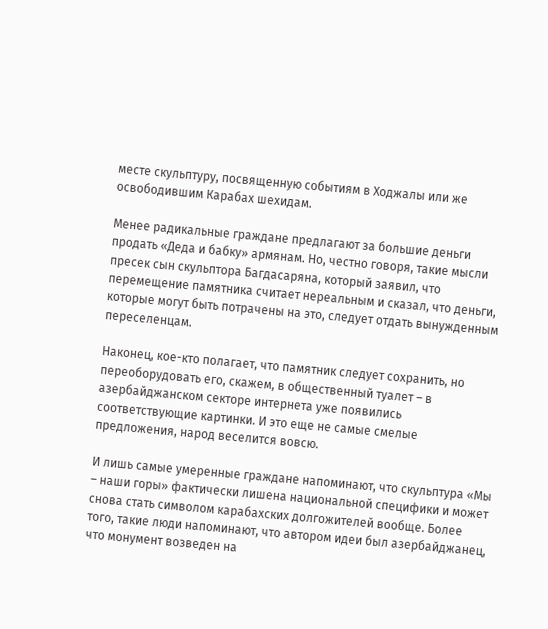месте скульптуру, посвященную событиям в Ходжалы или же освободившим Карабах шехидам.

Менее радикальные граждане предлагают за большие деньги продать «Деда и бабку» армянам. Но, честно говоря, такие мысли пресек сын скульптора Багдасаряна, который заявил, что перемещение памятника считает нереальным и сказал, что деньги, которые могут быть потрачены на это, следует отдать вынужденным переселенцам.

Наконец, кое-кто полагает, что памятник следует сохранить, но переоборудовать его, скажем, в общественный туалет – в азербайджанском секторе интернета уже появились соответствующие картинки. И это еще не самые смелые предложения, народ веселится вовсю.

И лишь самые умеренные граждане напоминают, что скульптура «Мы – наши горы» фактически лишена национальной специфики и может снова стать символом карабахских долгожителей вообще. Более того, такие люди напоминают, что автором идеи был азербайджанец, что монумент возведен на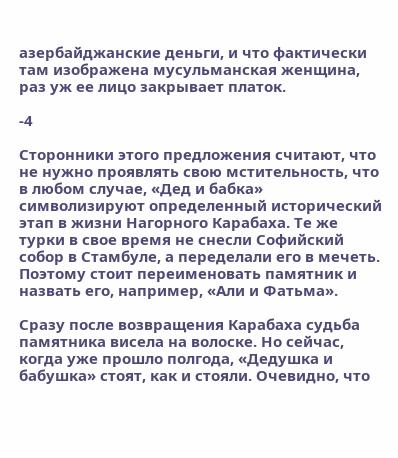азербайджанские деньги, и что фактически там изображена мусульманская женщина, раз уж ее лицо закрывает платок.

-4

Сторонники этого предложения считают, что не нужно проявлять свою мстительность, что в любом случае, «Дед и бабка» символизируют определенный исторический этап в жизни Нагорного Карабаха. Те же турки в свое время не снесли Софийский собор в Стамбуле, а переделали его в мечеть. Поэтому стоит переименовать памятник и назвать его, например, «Али и Фатьма».

Сразу после возвращения Карабаха судьба памятника висела на волоске. Но сейчас, когда уже прошло полгода, «Дедушка и бабушка» стоят, как и стояли. Очевидно, что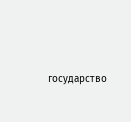государство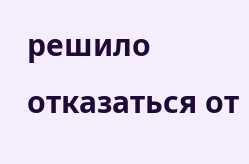решило отказаться от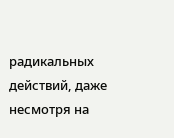радикальных действий, даже несмотря на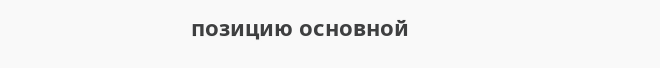позицию основной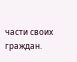части своих граждан.